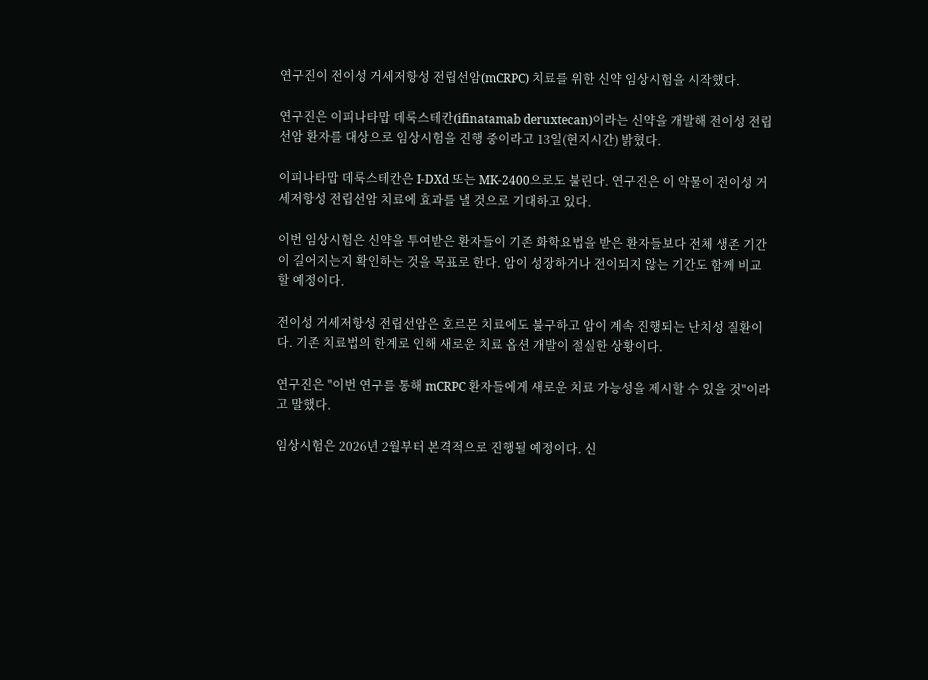연구진이 전이성 거세저항성 전립선암(mCRPC) 치료를 위한 신약 임상시험을 시작했다.

연구진은 이피나타맙 데룩스테칸(ifinatamab deruxtecan)이라는 신약을 개발해 전이성 전립선암 환자를 대상으로 임상시험을 진행 중이라고 13일(현지시간) 밝혔다.

이피나타맙 데룩스테칸은 I-DXd 또는 MK-2400으로도 불린다. 연구진은 이 약물이 전이성 거세저항성 전립선암 치료에 효과를 낼 것으로 기대하고 있다.

이번 임상시험은 신약을 투여받은 환자들이 기존 화학요법을 받은 환자들보다 전체 생존 기간이 길어지는지 확인하는 것을 목표로 한다. 암이 성장하거나 전이되지 않는 기간도 함께 비교할 예정이다.

전이성 거세저항성 전립선암은 호르몬 치료에도 불구하고 암이 계속 진행되는 난치성 질환이다. 기존 치료법의 한계로 인해 새로운 치료 옵션 개발이 절실한 상황이다.

연구진은 "이번 연구를 통해 mCRPC 환자들에게 새로운 치료 가능성을 제시할 수 있을 것"이라고 말했다.

임상시험은 2026년 2월부터 본격적으로 진행될 예정이다. 신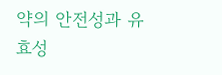약의 안전성과 유효성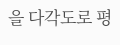을 다각도로 평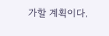가할 계획이다.